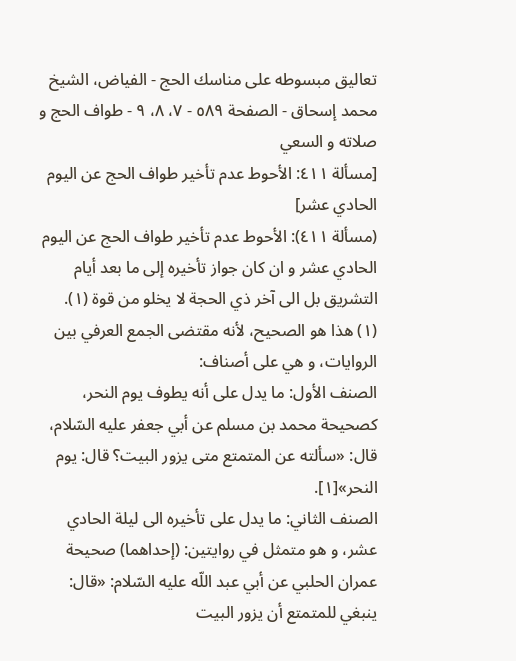تعاليق مبسوطه على مناسك الحج - الفياض، الشيخ محمد إسحاق - الصفحة ٥٨٩ - ٧، ٨، ٩ - طواف الحج و صلاته و السعي
[مسألة ٤١١: الأحوط عدم تأخير طواف الحج عن اليوم الحادي عشر]
(مسألة ٤١١): الأحوط عدم تأخير طواف الحج عن اليوم الحادي عشر و ان كان جواز تأخيره إلى ما بعد أيام التشريق بل الى آخر ذي الحجة لا يخلو من قوة (١).
(١) هذا هو الصحيح، لأنه مقتضى الجمع العرفي بين الروايات، و هي على أصناف:
الصنف الأول: ما يدل على أنه يطوف يوم النحر، كصحيحة محمد بن مسلم عن أبي جعفر عليه السّلام، قال: «سألته عن المتمتع متى يزور البيت؟ قال: يوم النحر»[١].
الصنف الثاني: ما يدل على تأخيره الى ليلة الحادي عشر، و هو متمثل في روايتين: (إحداهما) صحيحة عمران الحلبي عن أبي عبد اللّه عليه السّلام: «قال: ينبغي للمتمتع أن يزور البيت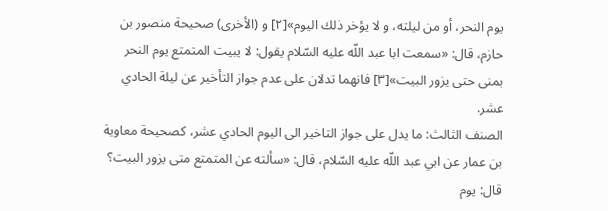يوم النحر، أو من ليلته، و لا يؤخر ذلك اليوم»[٢] و (الأخرى) صحيحة منصور بن حازم، قال: «سمعت ابا عبد اللّه عليه السّلام يقول: لا يبيت المتمتع يوم النحر بمنى حتى يزور البيت»[٣] فانهما تدلان على عدم جواز التأخير عن ليلة الحادي عشر.
الصنف الثالث: ما يدل على جواز التاخير الى اليوم الحادي عشر، كصحيحة معاوية بن عمار عن ابي عبد اللّه عليه السّلام، قال: «سألته عن المتمتع متى يزور البيت؟ قال: يوم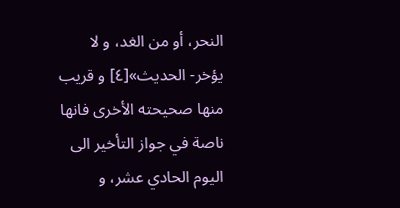النحر، أو من الغد، و لا يؤخر- الحديث»[٤] و قريب منها صحيحته الأخرى فانها ناصة في جواز التأخير الى اليوم الحادي عشر، و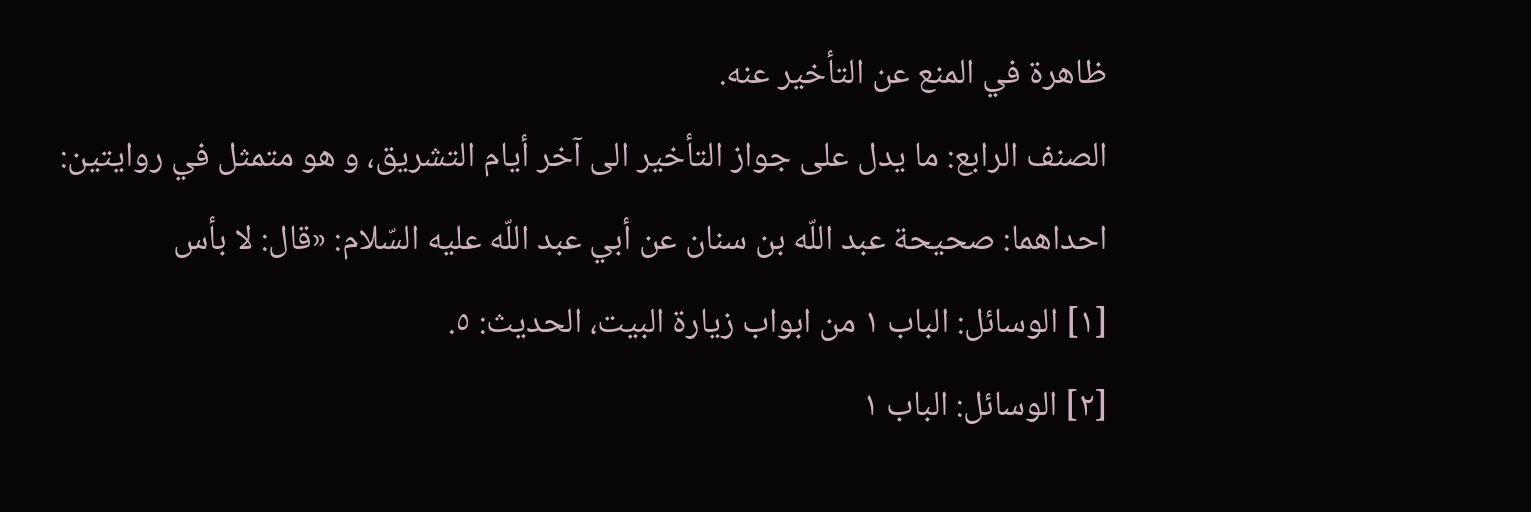ظاهرة في المنع عن التأخير عنه.
الصنف الرابع: ما يدل على جواز التأخير الى آخر أيام التشريق، و هو متمثل في روايتين:
احداهما: صحيحة عبد اللّه بن سنان عن أبي عبد اللّه عليه السّلام: «قال: لا بأس
[١] الوسائل: الباب ١ من ابواب زيارة البيت، الحديث: ٥.
[٢] الوسائل: الباب ١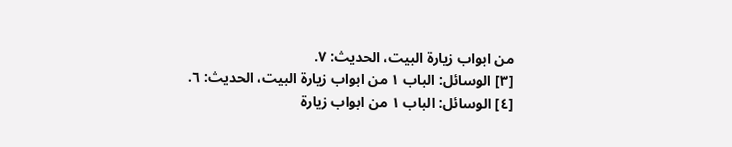من ابواب زيارة البيت، الحديث: ٧.
[٣] الوسائل: الباب ١ من ابواب زيارة البيت، الحديث: ٦.
[٤] الوسائل: الباب ١ من ابواب زيارة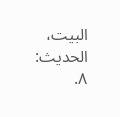البيت، الحديث: ٨.